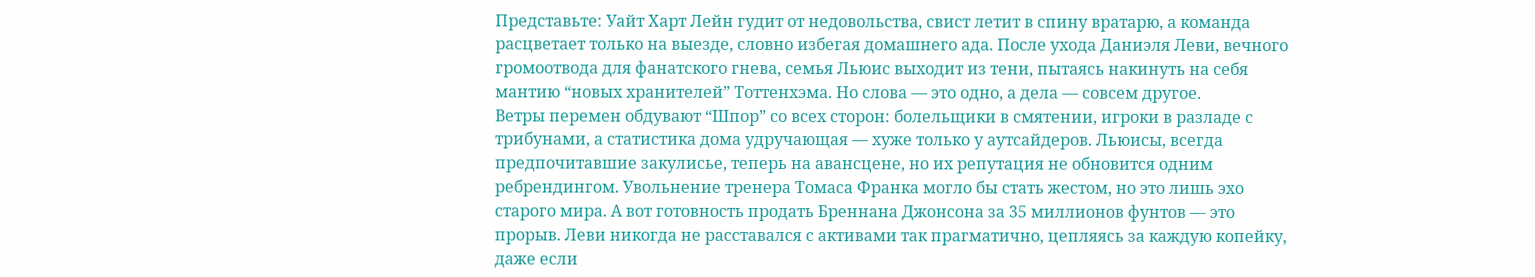Представьте: Уайт Харт Лейн гудит от недовольства, свист летит в спину вратарю, а команда расцветает только на выезде, словно избегая домашнего ада. После ухода Даниэля Леви, вечного громоотвода для фанатского гнева, семья Льюис выходит из тени, пытаясь накинуть на себя мантию “новых хранителей” Тоттенхэма. Но слова — это одно, а дела — совсем другое.
Ветры перемен обдувают “Шпор” со всех сторон: болельщики в смятении, игроки в разладе с трибунами, а статистика дома удручающая — хуже только у аутсайдеров. Льюисы, всегда предпочитавшие закулисье, теперь на авансцене, но их репутация не обновится одним ребрендингом. Увольнение тренера Томаса Франка могло бы стать жестом, но это лишь эхо старого мира. А вот готовность продать Бреннана Джонсона за 35 миллионов фунтов — это прорыв. Леви никогда не расставался с активами так прагматично, цепляясь за каждую копейку, даже если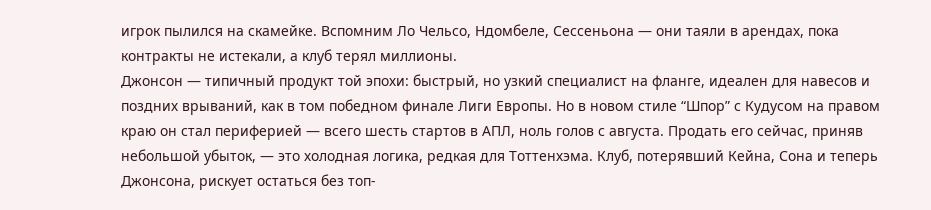игрок пылился на скамейке. Вспомним Ло Чельсо, Ндомбеле, Сессеньона — они таяли в арендах, пока контракты не истекали, а клуб терял миллионы.
Джонсон — типичный продукт той эпохи: быстрый, но узкий специалист на фланге, идеален для навесов и поздних врываний, как в том победном финале Лиги Европы. Но в новом стиле “Шпор” с Кудусом на правом краю он стал периферией — всего шесть стартов в АПЛ, ноль голов с августа. Продать его сейчас, приняв небольшой убыток, — это холодная логика, редкая для Тоттенхэма. Клуб, потерявший Кейна, Сона и теперь Джонсона, рискует остаться без топ-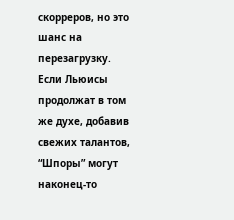скорреров, но это шанс на перезагрузку.
Если Льюисы продолжат в том же духе, добавив свежих талантов, “Шпоры” могут наконец-то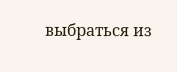выбраться из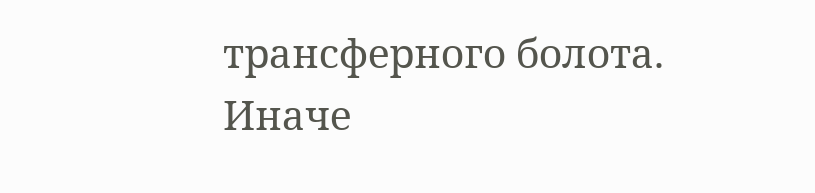трансферного болота. Иначе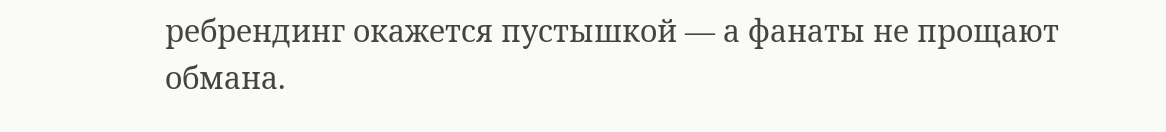ребрендинг окажется пустышкой — а фанаты не прощают обмана.